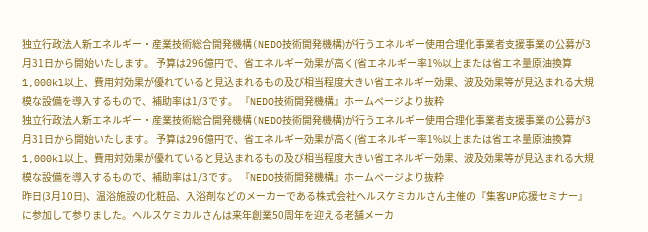独立行政法人新エネルギー・産業技術総合開発機構(NEDO技術開発機構)が行うエネルギー使用合理化事業者支援事業の公募が3月31日から開始いたします。 予算は296億円で、省エネルギー効果が高く(省エネルギー率1%以上または省エネ量原油換算1,000kl以上、費用対効果が優れていると見込まれるもの及び相当程度大きい省エネルギー効果、波及効果等が見込まれる大規模な設備を導入するもので、補助率は1/3です。 『NEDO技術開発機構』ホームページより抜粋
独立行政法人新エネルギー・産業技術総合開発機構(NEDO技術開発機構)が行うエネルギー使用合理化事業者支援事業の公募が3月31日から開始いたします。 予算は296億円で、省エネルギー効果が高く(省エネルギー率1%以上または省エネ量原油換算1,000kl以上、費用対効果が優れていると見込まれるもの及び相当程度大きい省エネルギー効果、波及効果等が見込まれる大規模な設備を導入するもので、補助率は1/3です。 『NEDO技術開発機構』ホームページより抜粋
昨日(3月10日)、温浴施設の化粧品、入浴剤などのメーカーである株式会社ヘルスケミカルさん主催の『集客UP応援セミナー』に参加して参りました。ヘルスケミカルさんは来年創業50周年を迎える老舗メーカ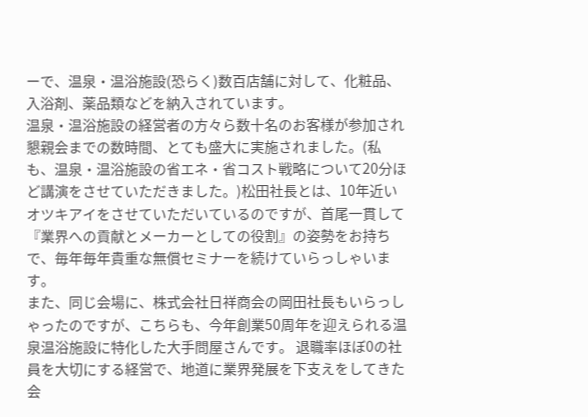ーで、温泉・温浴施設(恐らく)数百店舗に対して、化粧品、入浴剤、薬品類などを納入されています。
温泉・温浴施設の経営者の方々ら数十名のお客様が参加され懇親会までの数時間、とても盛大に実施されました。(私も、温泉・温浴施設の省エネ・省コスト戦略について20分ほど講演をさせていただきました。)松田社長とは、10年近いオツキアイをさせていただいているのですが、首尾一貫して『業界への貢献とメーカーとしての役割』の姿勢をお持ちで、毎年毎年貴重な無償セミナーを続けていらっしゃいます。
また、同じ会場に、株式会社日祥商会の岡田社長もいらっしゃったのですが、こちらも、今年創業50周年を迎えられる温泉温浴施設に特化した大手問屋さんです。 退職率ほぼ0の社員を大切にする経営で、地道に業界発展を下支えをしてきた会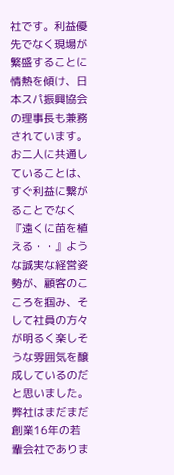社です。利益優先でなく現場が繁盛することに情熱を傾け、日本スパ振興協会の理事長も兼務されています。
お二人に共通していることは、すぐ利益に繋がることでなく 『遠くに苗を植える・・』ような誠実な経営姿勢が、顧客のこころを掴み、そして社員の方々が明るく楽しそうな雰囲気を醸成しているのだと思いました。弊社はまだまだ創業16年の若輩会社でありま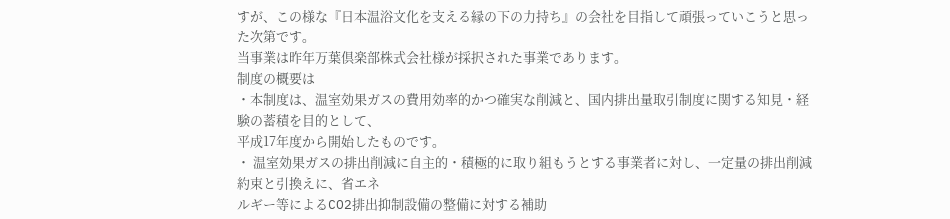すが、この様な『日本温浴文化を支える縁の下の力持ち』の会社を目指して頑張っていこうと思った次第です。
当事業は昨年万葉倶楽部株式会社様が採択された事業であります。
制度の概要は
・本制度は、温室効果ガスの費用効率的かつ確実な削減と、国内排出量取引制度に関する知見・経験の蓄積を目的として、
平成17年度から開始したものです。
・ 温室効果ガスの排出削減に自主的・積極的に取り組もうとする事業者に対し、一定量の排出削減約束と引換えに、省エネ
ルギー等によるCO2排出抑制設備の整備に対する補助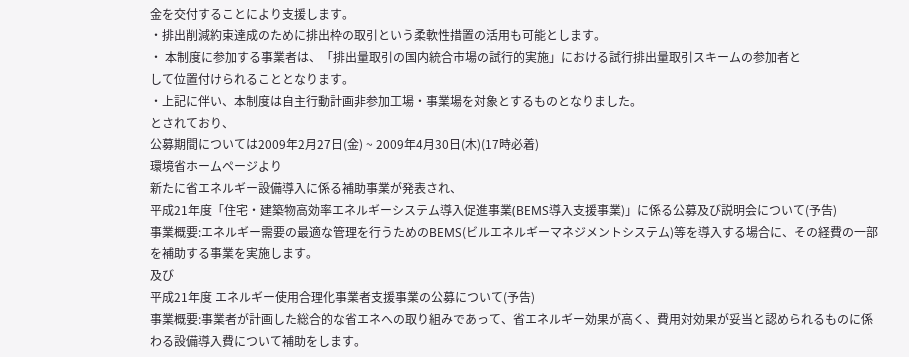金を交付することにより支援します。
・排出削減約束達成のために排出枠の取引という柔軟性措置の活用も可能とします。
・ 本制度に参加する事業者は、「排出量取引の国内統合市場の試行的実施」における試行排出量取引スキームの参加者と
して位置付けられることとなります。
・上記に伴い、本制度は自主行動計画非参加工場・事業場を対象とするものとなりました。
とされており、
公募期間については2009年2月27日(金) ~ 2009年4月30日(木)(17時必着)
環境省ホームページより
新たに省エネルギー設備導入に係る補助事業が発表され、
平成21年度「住宅・建築物高効率エネルギーシステム導入促進事業(BEMS導入支援事業)」に係る公募及び説明会について(予告)
事業概要:エネルギー需要の最適な管理を行うためのBEMS(ビルエネルギーマネジメントシステム)等を導入する場合に、その経費の一部
を補助する事業を実施します。
及び
平成21年度 エネルギー使用合理化事業者支援事業の公募について(予告)
事業概要:事業者が計画した総合的な省エネへの取り組みであって、省エネルギー効果が高く、費用対効果が妥当と認められるものに係
わる設備導入費について補助をします。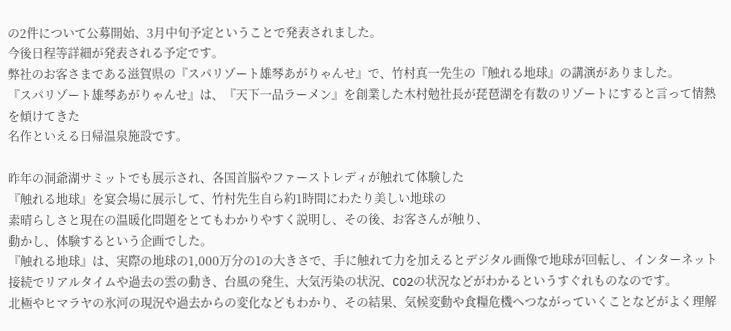の2件について公募開始、3月中旬予定ということで発表されました。
今後日程等詳細が発表される予定です。
弊社のお客さまである滋賀県の『スパリゾート雄琴あがりゃんせ』で、竹村真一先生の『触れる地球』の講演がありました。
『スパリゾート雄琴あがりゃんせ』は、『天下一品ラーメン』を創業した木村勉社長が琵琶湖を有数のリゾートにすると言って情熱を傾けてきた
名作といえる日帰温泉施設です。

昨年の洞爺湖サミットでも展示され、各国首脳やファーストレディが触れて体験した
『触れる地球』を宴会場に展示して、竹村先生自ら約1時間にわたり美しい地球の
素晴らしさと現在の温暖化問題をとてもわかりやすく説明し、その後、お客さんが触り、
動かし、体験するという企画でした。
『触れる地球』は、実際の地球の1,000万分の1の大きさで、手に触れて力を加えるとデジタル画像で地球が回転し、インターネット接続でリアルタイムや過去の雲の動き、台風の発生、大気汚染の状況、CO2の状況などがわかるというすぐれものなのです。
北極やヒマラヤの氷河の現況や過去からの変化などもわかり、その結果、気候変動や食糧危機へつながっていくことなどがよく理解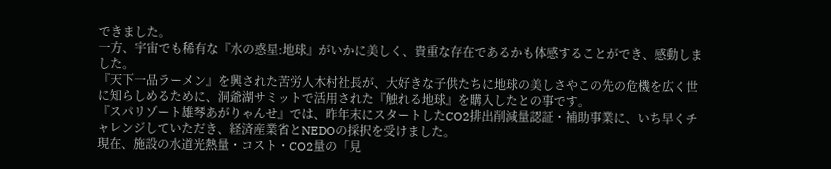できました。
一方、宇宙でも稀有な『水の惑星:地球』がいかに美しく、貴重な存在であるかも体感することができ、感動しました。
『天下一品ラーメン』を興された苦労人木村社長が、大好きな子供たちに地球の美しさやこの先の危機を広く世に知らしめるために、洞爺湖サミットで活用された『触れる地球』を購入したとの事です。
『スパリゾート雄琴あがりゃんせ』では、昨年末にスタートしたCO2排出削減量認証・補助事業に、いち早くチャレンジしていただき、経済産業省とNEDOの採択を受けました。
現在、施設の水道光熱量・コスト・CO2量の「見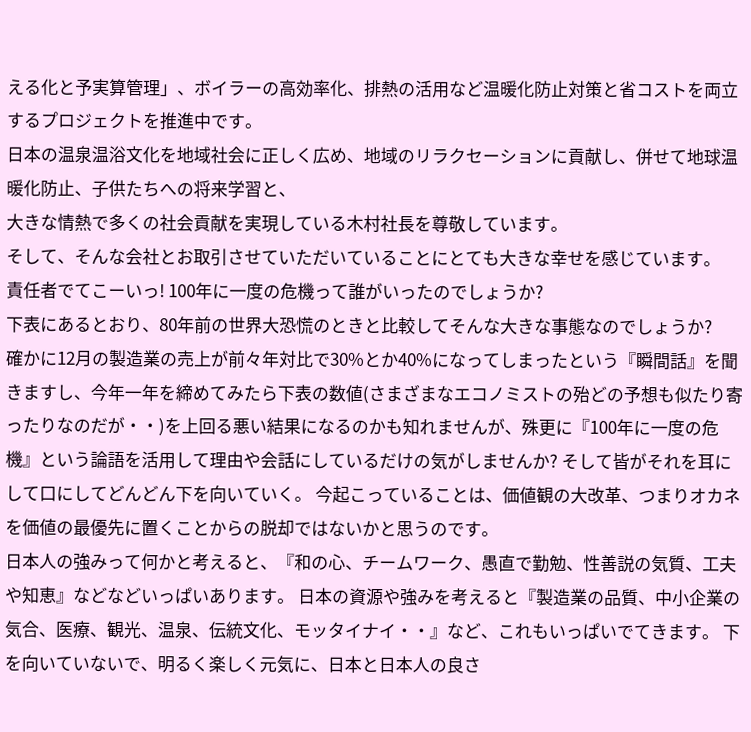える化と予実算管理」、ボイラーの高効率化、排熱の活用など温暖化防止対策と省コストを両立するプロジェクトを推進中です。
日本の温泉温浴文化を地域社会に正しく広め、地域のリラクセーションに貢献し、併せて地球温暖化防止、子供たちへの将来学習と、
大きな情熱で多くの社会貢献を実現している木村社長を尊敬しています。
そして、そんな会社とお取引させていただいていることにとても大きな幸せを感じています。
責任者でてこーいっ! 100年に一度の危機って誰がいったのでしょうか?
下表にあるとおり、80年前の世界大恐慌のときと比較してそんな大きな事態なのでしょうか?
確かに12月の製造業の売上が前々年対比で30%とか40%になってしまったという『瞬間話』を聞きますし、今年一年を締めてみたら下表の数値(さまざまなエコノミストの殆どの予想も似たり寄ったりなのだが・・)を上回る悪い結果になるのかも知れませんが、殊更に『100年に一度の危機』という論語を活用して理由や会話にしているだけの気がしませんか? そして皆がそれを耳にして口にしてどんどん下を向いていく。 今起こっていることは、価値観の大改革、つまりオカネを価値の最優先に置くことからの脱却ではないかと思うのです。
日本人の強みって何かと考えると、『和の心、チームワーク、愚直で勤勉、性善説の気質、工夫や知恵』などなどいっぱいあります。 日本の資源や強みを考えると『製造業の品質、中小企業の気合、医療、観光、温泉、伝統文化、モッタイナイ・・』など、これもいっぱいでてきます。 下を向いていないで、明るく楽しく元気に、日本と日本人の良さ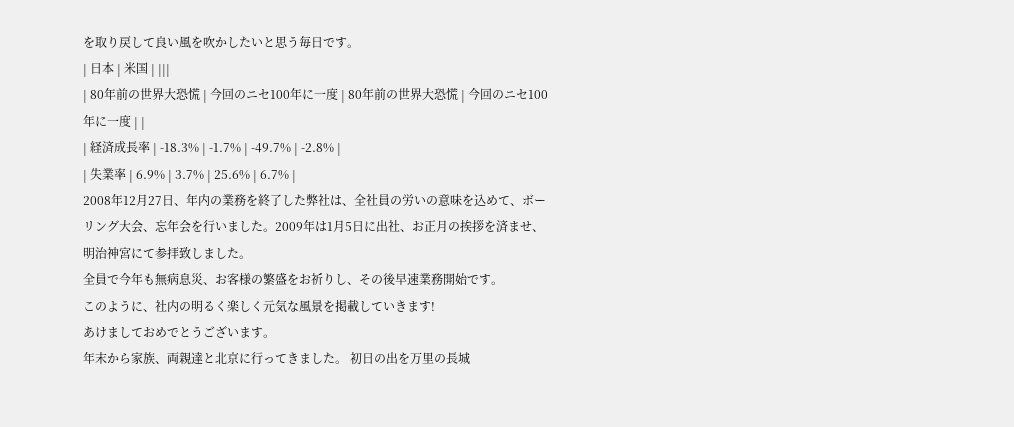を取り戻して良い風を吹かしたいと思う毎日です。
| 日本 | 米国 | |||
| 80年前の世界大恐慌 | 今回のニセ100年に一度 | 80年前の世界大恐慌 | 今回のニセ100年に一度 | |
| 経済成長率 | -18.3% | -1.7% | -49.7% | -2.8% |
| 失業率 | 6.9% | 3.7% | 25.6% | 6.7% |
2008年12月27日、年内の業務を終了した弊社は、全社員の労いの意味を込めて、ボーリング大会、忘年会を行いました。2009年は1月5日に出社、お正月の挨拶を済ませ、明治神宮にて参拝致しました。
全員で今年も無病息災、お客様の繁盛をお祈りし、その後早速業務開始です。
このように、社内の明るく楽しく元気な風景を掲載していきます!
あけましておめでとうございます。
年末から家族、両親達と北京に行ってきました。 初日の出を万里の長城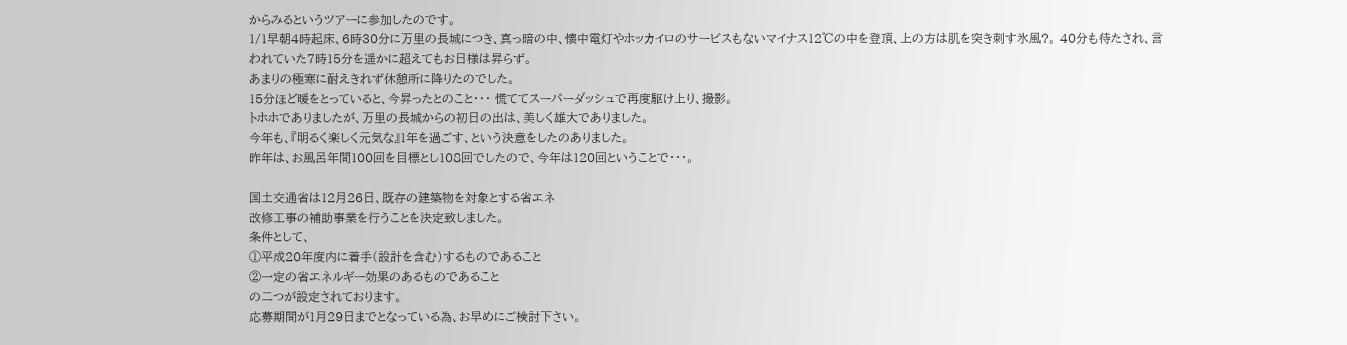からみるというツアーに参加したのです。
1/1早朝4時起床、6時30分に万里の長城につき、真っ暗の中、懐中電灯やホッカイロのサービスもないマイナス12℃の中を登頂、上の方は肌を突き刺す氷風?。 40分も待たされ、言われていた7時15分を遥かに超えてもお日様は昇らず。
あまりの極寒に耐えきれず休憩所に降りたのでした。
15分ほど暖をとっていると、今昇ったとのこと・・・ 慌ててスーパーダッシュで再度駆け上り、撮影。
トホホでありましたが、万里の長城からの初日の出は、美しく雄大でありました。
今年も、『明るく楽しく元気な』1年を過ごす、という決意をしたのありました。
昨年は、お風呂年間100回を目標とし108回でしたので、今年は120回ということで・・・。

国土交通省は12月26日、既存の建築物を対象とする省エネ
改修工事の補助事業を行うことを決定致しました。
条件として、
①平成20年度内に着手(設計を含む)するものであること
②一定の省エネルギー効果のあるものであること
の二つが設定されております。
応募期間が1月29日までとなっている為、お早めにご検討下さい。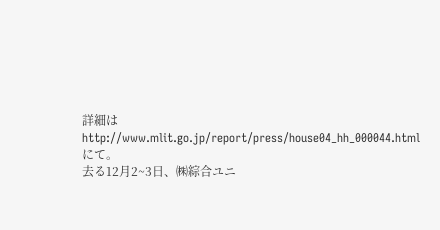詳細はhttp://www.mlit.go.jp/report/press/house04_hh_000044.htmlにて。
去る12月2~3日、㈱綜合ユニ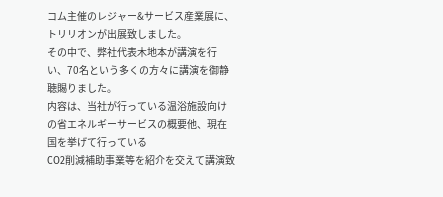コム主催のレジャー&サービス産業展に、トリリオンが出展致しました。
その中で、弊社代表木地本が講演を行い、70名という多くの方々に講演を御静聴賜りました。
内容は、当社が行っている温浴施設向けの省エネルギーサービスの概要他、現在国を挙げて行っている
CO2削減補助事業等を紹介を交えて講演致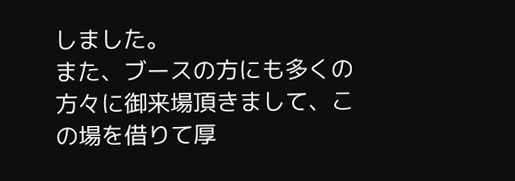しました。
また、ブースの方にも多くの方々に御来場頂きまして、この場を借りて厚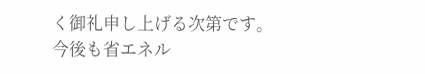く御礼申し上げる次第です。
今後も省エネル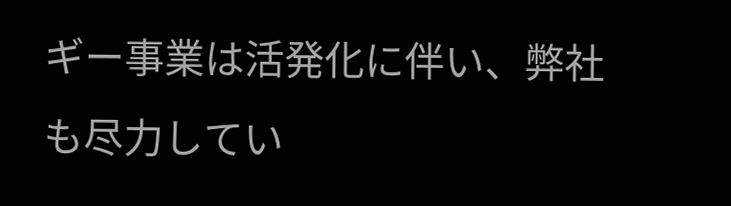ギー事業は活発化に伴い、弊社も尽力してい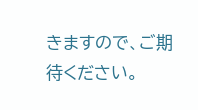きますので、ご期待ください。